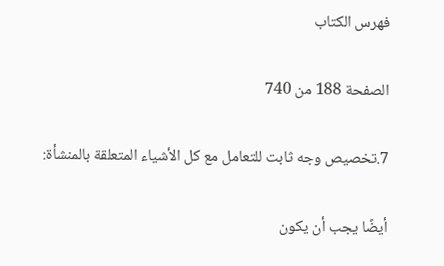فهرس الكتاب

الصفحة 188 من 740

7.تخصيص وجه ثابت للتعامل مع كل الأشياء المتعلقة بالمنشأة:

أيضًا يجب أن يكون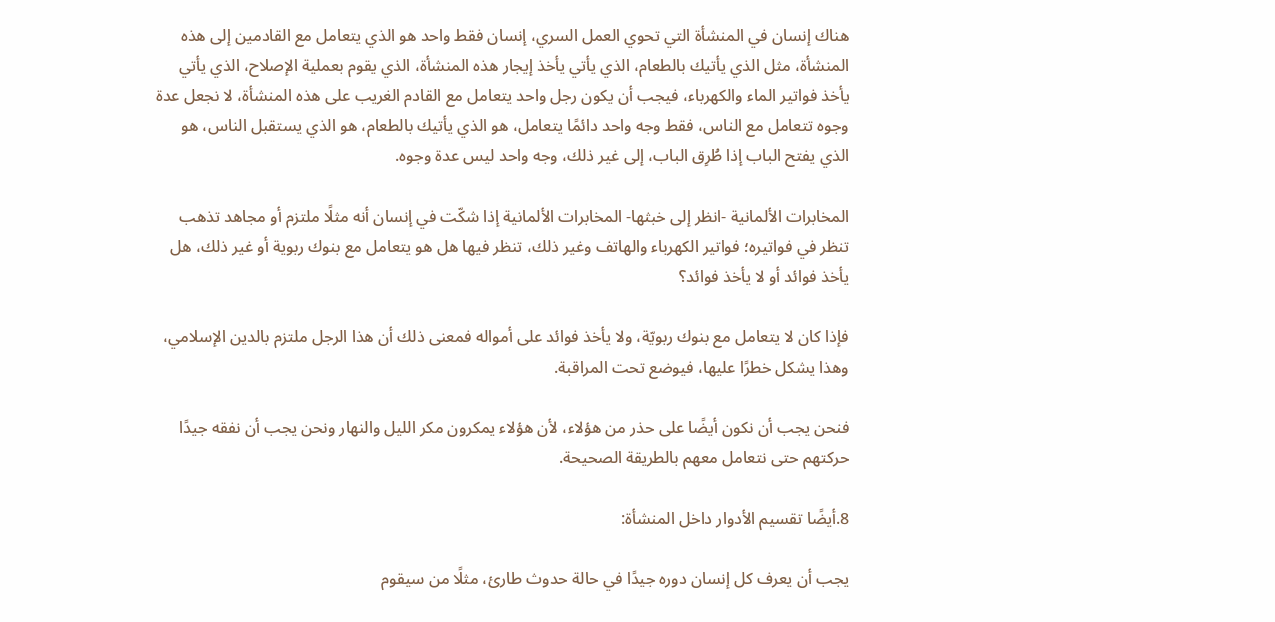هناك إنسان في المنشأة التي تحوي العمل السري، إنسان فقط واحد هو الذي يتعامل مع القادمين إلى هذه المنشأة، مثل الذي يأتيك بالطعام، الذي يأتي يأخذ إيجار هذه المنشأة، الذي يقوم بعملية الإصلاح، الذي يأتي يأخذ فواتير الماء والكهرباء، فيجب أن يكون رجل واحد يتعامل مع القادم الغريب على هذه المنشأة، لا نجعل عدة وجوه تتعامل مع الناس، فقط وجه واحد دائمًا يتعامل، هو الذي يأتيك بالطعام، هو الذي يستقبل الناس، هو الذي يفتح الباب إذا طُرِق الباب، إلى غير ذلك، وجه واحد ليس عدة وجوه.

المخابرات الألمانية -انظر إلى خبثها- المخابرات الألمانية إذا شكّت في إنسان أنه مثلًا ملتزم أو مجاهد تذهب تنظر في فواتيره؛ فواتير الكهرباء والهاتف وغير ذلك، تنظر فيها هل هو يتعامل مع بنوك ربوية أو غير ذلك، هل يأخذ فوائد أو لا يأخذ فوائد؟

فإذا كان لا يتعامل مع بنوك ربويّة، ولا يأخذ فوائد على أمواله فمعنى ذلك أن هذا الرجل ملتزم بالدين الإسلامي، وهذا يشكل خطرًا عليها، فيوضع تحت المراقبة.

فنحن يجب أن نكون أيضًا على حذر من هؤلاء، لأن هؤلاء يمكرون مكر الليل والنهار ونحن يجب أن نفقه جيدًا حركتهم حتى نتعامل معهم بالطريقة الصحيحة.

8.أيضًا تقسيم الأدوار داخل المنشأة:

يجب أن يعرف كل إنسان دوره جيدًا في حالة حدوث طارئ، مثلًا من سيقوم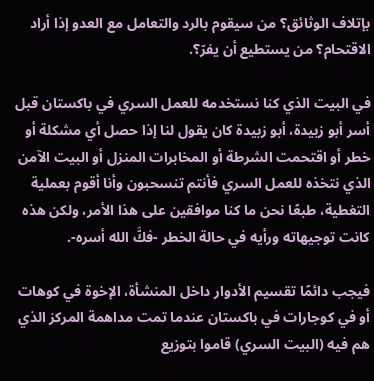بإتلاف الوثائق؟ من سيقوم بالرد والتعامل مع العدو إذا أراد الاقتحام؟ من يستطيع أن يفرّ؟.

في البيت الذي كنا نستخدمه للعمل السري في باكستان قبل أسر أبو زبيدة، أبو زبيدة كان يقول لنا إذا حصل أي مشكلة أو خطر أو اقتحمت الشرطة أو المخابرات المنزل أو البيت الآمن الذي نتخذه للعمل السري فأنتم تنسحبون وأنا أقوم بعملية التغطية، طبعًا نحن ما كنا موافقين على هذا الأمر، ولكن هذه كانت توجيهاته ورأيه في حالة الخطر -فكَّ الله أسره-.

فيجب دائمًا تقسيم الأدوار داخل المنشأة، الإخوة في كوهات أو في كوجارات في باكستان عندما تمت مداهمة المركز الذي هم فيه (البيت السري) قاموا بتوزيع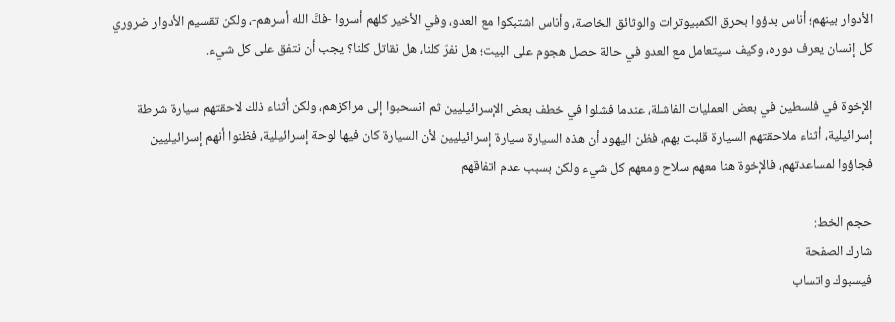الأدوار بينهم؛ أناس بدؤوا بحرق الكمبيوترات والوثائق الخاصة، وأناس اشتبكوا مع العدو، وفي الأخير كلهم أسروا -فكَّ الله أسرهم-، ولكن تقسيم الأدوار ضروري كل إنسان يعرف دوره، وكيف سيتعامل مع العدو في حالة حصل هجوم على البيت؛ هل نفرّ كلنا، هل نقاتل كلنا؟ يجب أن نتفق على كل شيء.

الإخوة في فلسطين في بعض العمليات الفاشلة، عندما فشلوا في خطف بعض الإسرائيليين ثم انسحبوا إلى مراكزهم، ولكن أثناء ذلك لاحقتهم سيارة شرطة إسرائيلية، أثناء ملاحقتهم السيارة قلبت بهم، فظن اليهود أن هذه السيارة سيارة إسرائيليين لأن السيارة كان فيها لوحة إسرائيلية، فظنوا أنهم إسرائيليين فجاؤوا لمساعدتهم، فالإخوة هنا معهم سلاح ومعهم كل شيء ولكن بسبب عدم اتفاقهم

حجم الخط:
شارك الصفحة
فيسبوك واتساب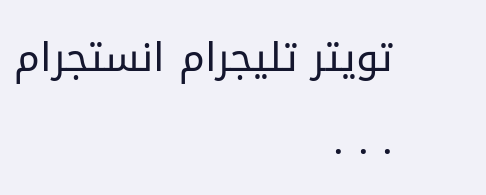تويتر تليجرام انستجرام
. . .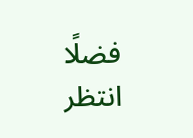فضلًا انتظر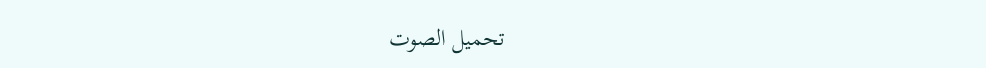تحميل الصوت